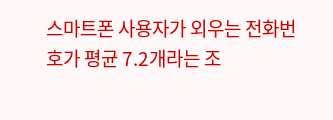스마트폰 사용자가 외우는 전화번호가 평균 7.2개라는 조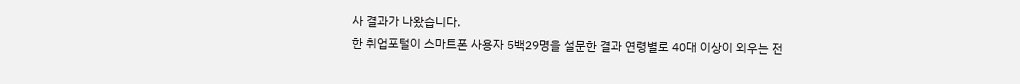사 결과가 나왔습니다.
한 취업포털이 스마트폰 사용자 5백29명을 설문한 결과 연령별로 40대 이상이 외우는 전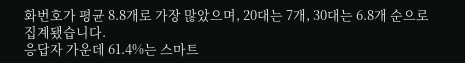화번호가 평균 8.8개로 가장 많았으며, 20대는 7개, 30대는 6.8개 순으로 집계됐습니다.
응답자 가운데 61.4%는 스마트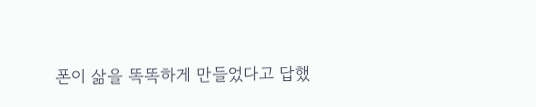폰이 삶을 똑똑하게 만들었다고 답했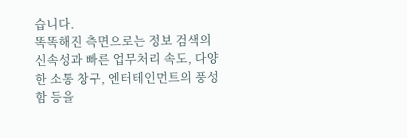습니다.
똑똑해진 측면으로는 정보 검색의 신속성과 빠른 업무처리 속도, 다양한 소통 창구, 엔터테인먼트의 풍성함 등을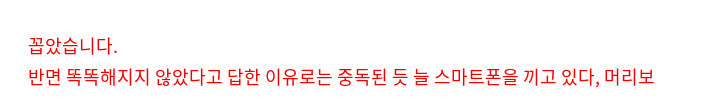꼽았습니다.
반면 똑똑해지지 않았다고 답한 이유로는 중독된 듯 늘 스마트폰을 끼고 있다, 머리보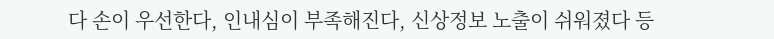다 손이 우선한다, 인내심이 부족해진다, 신상정보 노출이 쉬워졌다 등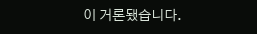이 거론됐습니다.